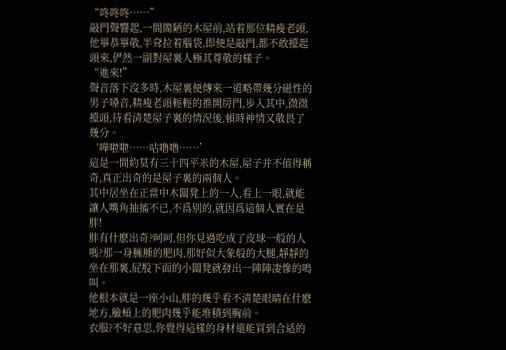“咚咚咚……”
敲門聲響起,一間簡陋的木屋前,站着那位精瘦老頭,他畢恭畢敬,半耷拉着腦袋,即便是敲門,都不敢擡起頭來,俨然一副對屋裏人極其尊敬的樣子。
“進來!”
聲音落下沒多時,木屋裏便傳來一道略帶幾分磁性的男子嗓音,精瘦老頭輕輕的推開房門,步入其中,微微擡頭,待看清楚屋子裏的情況後,頓時神情又敬畏了幾分。
‘嘩啦啦……咕噜噜……’
這是一間約莫有三十四平米的木屋,屋子并不值得稱奇,真正出奇的是屋子裏的兩個人。
其中居坐在正當中木闆凳上的一人,看上一眼,就能讓人嘴角抽搐不已,不爲别的,就因爲這個人實在是胖!
胖有什麽出奇?呵呵,但你見過吃成了皮球一般的人嗎?那一身臃腫的肥肉,那好似大象般的大腿,靜靜的坐在那裏,屁股下面的小闆凳就發出一陣陣凄慘的鳴叫。
他根本就是一座小山,胖的幾乎看不清楚眼睛在什麽地方,臉頰上的肥肉幾乎能堆積到胸前。
衣服?不好意思,你覺得這樣的身材還能買到合适的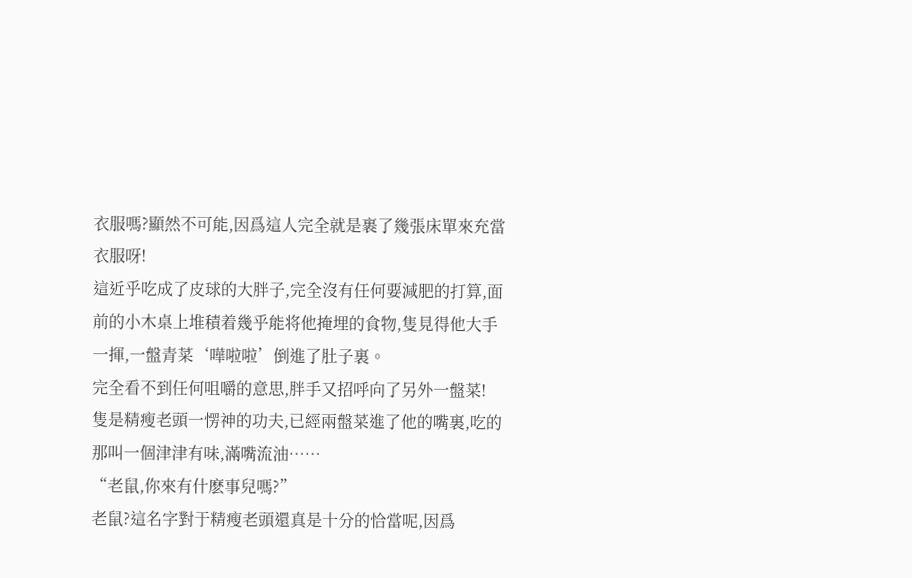衣服嗎?顯然不可能,因爲這人完全就是裹了幾張床單來充當衣服呀!
這近乎吃成了皮球的大胖子,完全沒有任何要減肥的打算,面前的小木桌上堆積着幾乎能将他掩埋的食物,隻見得他大手一揮,一盤青菜‘嘩啦啦’倒進了肚子裏。
完全看不到任何咀嚼的意思,胖手又招呼向了另外一盤菜!
隻是精瘦老頭一愣神的功夫,已經兩盤菜進了他的嘴裏,吃的那叫一個津津有味,滿嘴流油……
“老鼠,你來有什麽事兒嗎?”
老鼠?這名字對于精瘦老頭還真是十分的恰當呢,因爲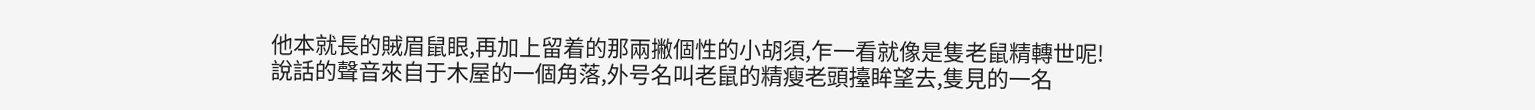他本就長的賊眉鼠眼,再加上留着的那兩撇個性的小胡須,乍一看就像是隻老鼠精轉世呢!
說話的聲音來自于木屋的一個角落,外号名叫老鼠的精瘦老頭擡眸望去,隻見的一名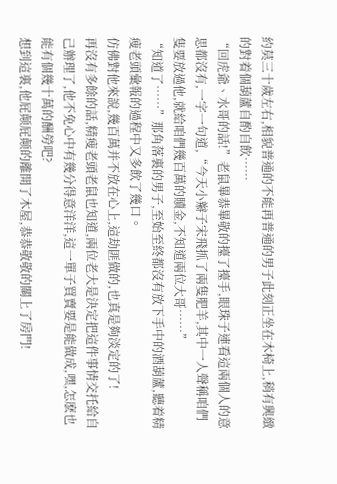約莫三十歲左右,相貌普通的不能再普通的男子此刻正坐在木椅上,稍有興緻的對着個葫蘆自酌自飲……
“回虎爺、水哥的話!”老鼠畢恭畢敬的擡了擡手,眼珠子連看這兩個人的意思都沒有,一字一句道,“今天小辮子宋飛抓了兩隻肥羊,其中一人聲稱咱們隻要放過他,就給咱們幾百萬的贖金,不知道兩位大哥……”
“知道了……”那角落裏的男子,至始至終都沒有放下手中的酒葫蘆,聽着精瘦老頭彙報的過程中又多飲了幾口。
仿佛對他來說,幾百萬并不放在心上,這劫匪做的,也真是夠淡定的了!
再沒有多餘的話,精瘦老頭老鼠也知道,兩位老大是決定把這件事情交托給自己辦理了,他不免心中有幾分得意洋洋,這一單子買賣要是能做成,嘿,怎麽也能有個幾十萬的酬勞吧?
想到這裏,他屁颠屁颠的離開了木屋,恭恭敬敬的關上了房門!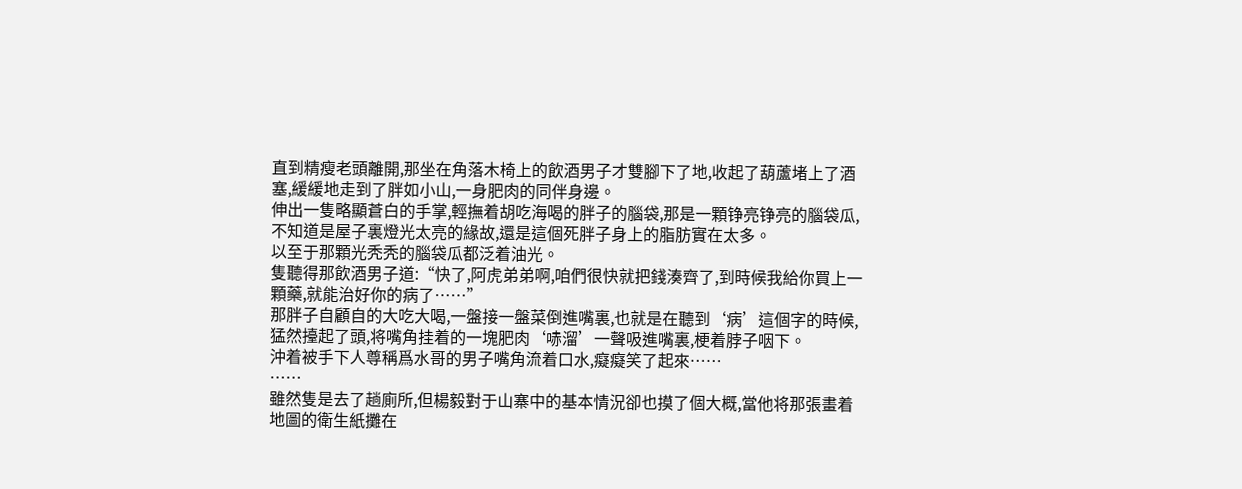直到精瘦老頭離開,那坐在角落木椅上的飲酒男子才雙腳下了地,收起了葫蘆堵上了酒塞,緩緩地走到了胖如小山,一身肥肉的同伴身邊。
伸出一隻略顯蒼白的手掌,輕撫着胡吃海喝的胖子的腦袋,那是一顆铮亮铮亮的腦袋瓜,不知道是屋子裏燈光太亮的緣故,還是這個死胖子身上的脂肪實在太多。
以至于那顆光秃秃的腦袋瓜都泛着油光。
隻聽得那飲酒男子道:“快了,阿虎弟弟啊,咱們很快就把錢湊齊了,到時候我給你買上一顆藥,就能治好你的病了……”
那胖子自顧自的大吃大喝,一盤接一盤菜倒進嘴裏,也就是在聽到‘病’這個字的時候,猛然擡起了頭,将嘴角挂着的一塊肥肉‘哧溜’一聲吸進嘴裏,梗着脖子咽下。
沖着被手下人尊稱爲水哥的男子嘴角流着口水,癡癡笑了起來……
……
雖然隻是去了趟廁所,但楊毅對于山寨中的基本情況卻也摸了個大概,當他将那張畫着地圖的衛生紙攤在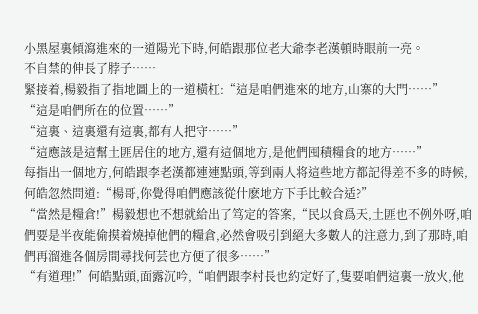小黑屋裏傾瀉進來的一道陽光下時,何皓跟那位老大爺李老漢頓時眼前一亮。
不自禁的伸長了脖子……
緊接着,楊毅指了指地圖上的一道橫杠:“這是咱們進來的地方,山寨的大門……”
“這是咱們所在的位置……”
“這裏、這裏還有這裏,都有人把守……”
“這應該是這幫土匪居住的地方,還有這個地方,是他們囤積糧食的地方……”
每指出一個地方,何皓跟李老漢都連連點頭,等到兩人将這些地方都記得差不多的時候,何皓忽然問道:“楊哥,你覺得咱們應該從什麽地方下手比較合适?”
“當然是糧倉!”楊毅想也不想就給出了笃定的答案,“民以食爲天,土匪也不例外呀,咱們要是半夜能偷摸着燒掉他們的糧倉,必然會吸引到絕大多數人的注意力,到了那時,咱們再溜進各個房間尋找何芸也方便了很多……”
“有道理!”何皓點頭,面露沉吟,“咱們跟李村長也約定好了,隻要咱們這裏一放火,他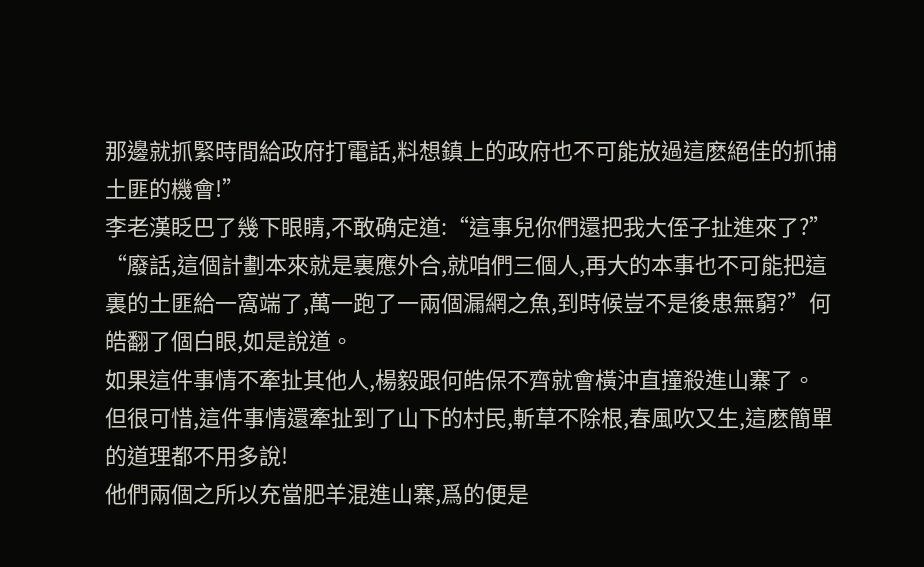那邊就抓緊時間給政府打電話,料想鎮上的政府也不可能放過這麽絕佳的抓捕土匪的機會!”
李老漢眨巴了幾下眼睛,不敢确定道:“這事兒你們還把我大侄子扯進來了?”
“廢話,這個計劃本來就是裏應外合,就咱們三個人,再大的本事也不可能把這裏的土匪給一窩端了,萬一跑了一兩個漏網之魚,到時候豈不是後患無窮?”何皓翻了個白眼,如是說道。
如果這件事情不牽扯其他人,楊毅跟何皓保不齊就會橫沖直撞殺進山寨了。
但很可惜,這件事情還牽扯到了山下的村民,斬草不除根,春風吹又生,這麽簡單的道理都不用多說!
他們兩個之所以充當肥羊混進山寨,爲的便是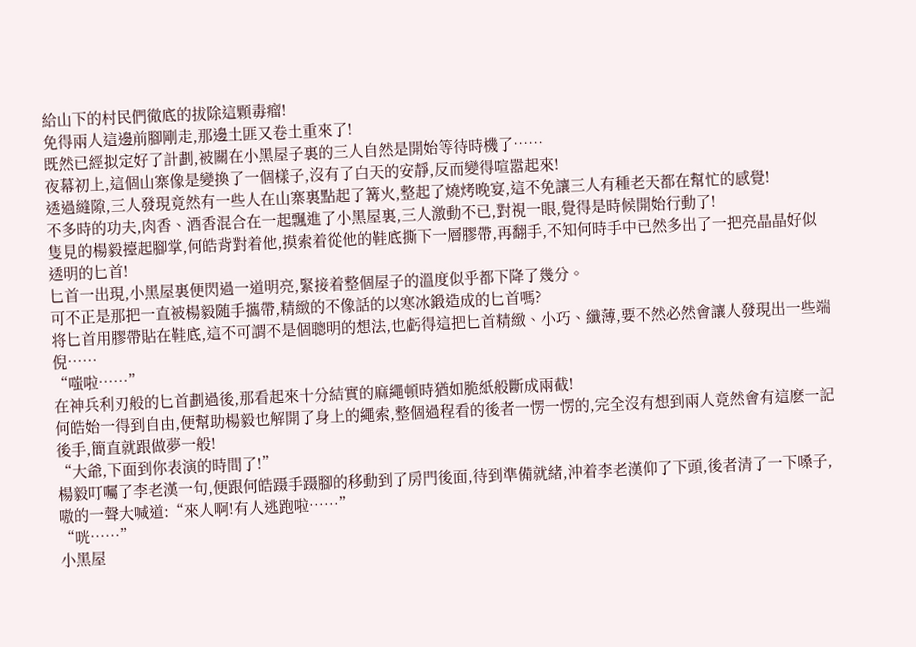給山下的村民們徹底的拔除這顆毒瘤!
免得兩人這邊前腳剛走,那邊土匪又卷土重來了!
既然已經拟定好了計劃,被關在小黑屋子裏的三人自然是開始等待時機了……
夜幕初上,這個山寨像是變換了一個樣子,沒有了白天的安靜,反而變得喧嚣起來!
透過縫隙,三人發現竟然有一些人在山寨裏點起了篝火,整起了燒烤晚宴,這不免讓三人有種老天都在幫忙的感覺!
不多時的功夫,肉香、酒香混合在一起飄進了小黑屋裏,三人激動不已,對視一眼,覺得是時候開始行動了!
隻見的楊毅擡起腳掌,何皓背對着他,摸索着從他的鞋底撕下一層膠帶,再翻手,不知何時手中已然多出了一把亮晶晶好似透明的匕首!
匕首一出現,小黑屋裏便閃過一道明亮,緊接着整個屋子的溫度似乎都下降了幾分。
可不正是那把一直被楊毅随手攜帶,精緻的不像話的以寒冰鍛造成的匕首嗎?
将匕首用膠帶貼在鞋底,這不可謂不是個聰明的想法,也虧得這把匕首精緻、小巧、纖薄,要不然必然會讓人發現出一些端倪……
“嗤啦……”
在神兵利刃般的匕首劃過後,那看起來十分結實的麻繩頓時猶如脆紙般斷成兩截!
何皓始一得到自由,便幫助楊毅也解開了身上的繩索,整個過程看的後者一愣一愣的,完全沒有想到兩人竟然會有這麽一記後手,簡直就跟做夢一般!
“大爺,下面到你表演的時間了!”
楊毅叮囑了李老漢一句,便跟何皓蹑手蹑腳的移動到了房門後面,待到準備就緒,沖着李老漢仰了下頭,後者清了一下嗓子,嗷的一聲大喊道:“來人啊!有人逃跑啦……”
“咣……”
小黑屋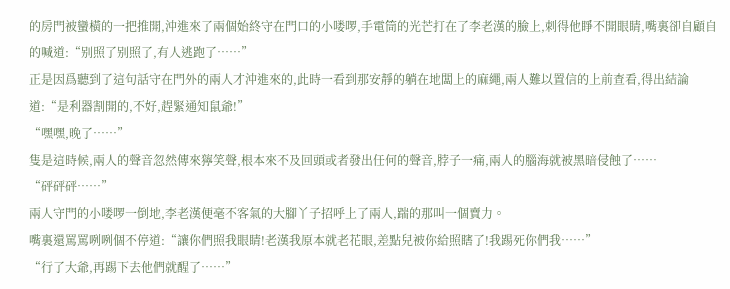的房門被蠻橫的一把推開,沖進來了兩個始終守在門口的小喽啰,手電筒的光芒打在了李老漢的臉上,刺得他睜不開眼睛,嘴裏卻自顧自的喊道:“别照了别照了,有人逃跑了……”
正是因爲聽到了這句話守在門外的兩人才沖進來的,此時一看到那安靜的躺在地闆上的麻繩,兩人難以置信的上前查看,得出結論道:“是利器割開的,不好,趕緊通知鼠爺!”
“嘿嘿,晚了……”
隻是這時候,兩人的聲音忽然傳來獰笑聲,根本來不及回頭或者發出任何的聲音,脖子一痛,兩人的腦海就被黑暗侵蝕了……
“砰砰砰……”
兩人守門的小喽啰一倒地,李老漢便毫不客氣的大腳丫子招呼上了兩人,踹的那叫一個賣力。
嘴裏還罵罵咧咧個不停道:“讓你們照我眼睛!老漢我原本就老花眼,差點兒被你給照瞎了!我踢死你們我……”
“行了大爺,再踢下去他們就醒了……”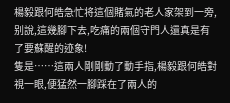楊毅跟何皓急忙将這個賭氣的老人家架到一旁,别說,這幾腳下去,吃痛的兩個守門人還真是有了要蘇醒的迹象!
隻是……這兩人剛剛動了動手指,楊毅跟何皓對視一眼,便猛然一腳踩在了兩人的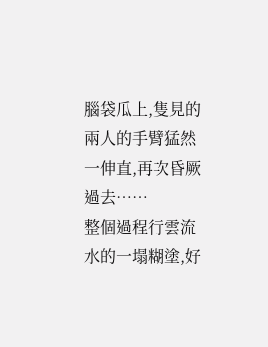腦袋瓜上,隻見的兩人的手臂猛然一伸直,再次昏厥過去……
整個過程行雲流水的一塌糊塗,好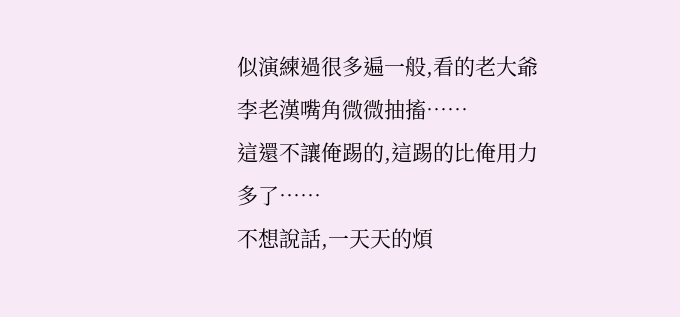似演練過很多遍一般,看的老大爺李老漢嘴角微微抽搐……
這還不讓俺踢的,這踢的比俺用力多了……
不想說話,一天天的煩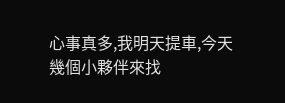心事真多,我明天提車,今天幾個小夥伴來找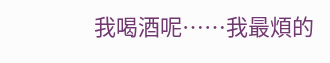我喝酒呢……我最煩的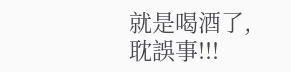就是喝酒了,耽誤事!!!